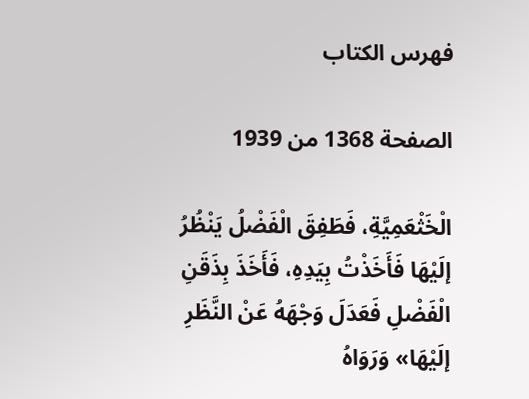فهرس الكتاب

الصفحة 1368 من 1939

الْخَثْعَمِيَّةِ، فَطَفِقَ الْفَضْلُ يَنْظُرُ إلَيْهَا فَأَخَذْتُ بِيَدِهِ، فَأَخَذَ بِذَقَنِ الْفَضْلِ فَعَدَلَ وَجْهَهُ عَنْ النَّظَرِ إلَيْهَا» وَرَوَاهُ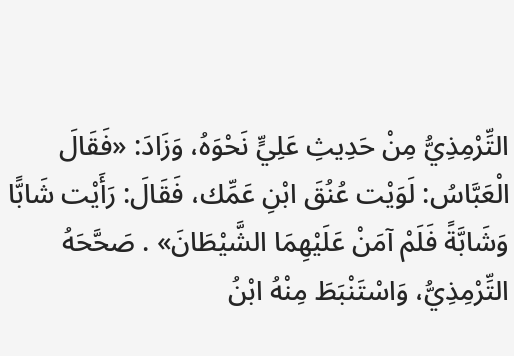التِّرْمِذِيُّ مِنْ حَدِيثِ عَلِيٍّ نَحْوَهُ، وَزَادَ: «فَقَالَ الْعَبَّاسُ: لَوَيْت عُنُقَ ابْنِ عَمِّك، فَقَالَ: رَأَيْت شَابًّا وَشَابَّةً فَلَمْ آمَنْ عَلَيْهِمَا الشَّيْطَانَ» . صَحَّحَهُ التِّرْمِذِيُّ، وَاسْتَنْبَطَ مِنْهُ ابْنُ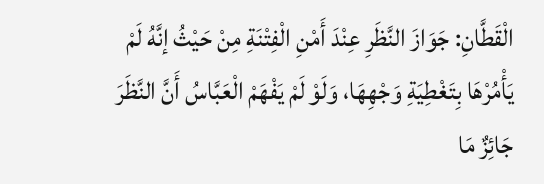الْقَطَّانِ: جَوَازَ النَّظَرِ عِنْدَ أَمْنِ الْفِتْنَةِ مِنْ حَيْثُ إنَّهُ لَمْ يَأْمُرْهَا بِتَغْطِيَةِ وَجْهِهَا، وَلَوْ لَمْ يَفْهَمْ الْعَبَّاسُ أَنَّ النَّظَرَ جَائِزٌ مَا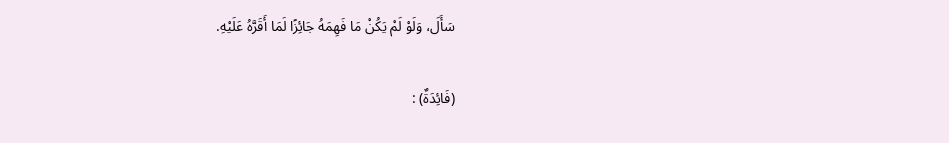سَأَلَ، وَلَوْ لَمْ يَكُنْ مَا فَهِمَهُ جَائِزًا لَمَا أَقَرَّهُ عَلَيْهِ.

(فَائِدَةٌ) :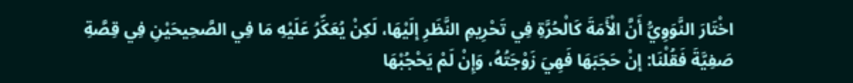اخْتَارَ النَّوَوِيُّ أَنَّ الْأَمَةَ كَالْحُرَّةِ فِي تَحْرِيمِ النَّظَرِ إلَيْهَا، لَكِنْ يُعَكِّرُ عَلَيْهِ مَا فِي الصَّحِيحَيْنِ فِي قِصَّةِ صَفِيَّةَ فَقُلْنَا: إنْ حَجَبَهَا فَهِيَ زَوْجَتُهُ، وَإِنْ لَمْ يَحْجُبْهَا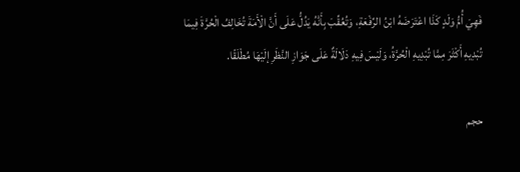فَهِيَ أُمُّ وَلَدٍ كَذَا اعْتَرَضَهُ ابْنُ الرِّفْعَةِ، وَتُعُقِّبَ بِأَنَّهُ يَدُلُّ عَلَى أَنَّ الْأَمَةَ تُخَالِفُ الْحُرَّةَ فِيمَا تُبْدِيهِ أَكْثَرَ مِمَّا تُبْدِيهِ الْحُرَّةُ، وَلَيْسَ فِيهِ دَلَالَةٌ عَلَى جَوَازِ النَّظَرِ إلَيْهَا مُطْلَقًا.

حجم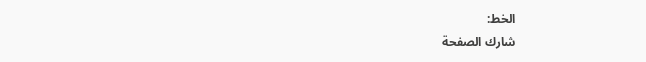الخط:
شارك الصفحة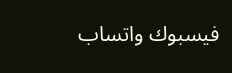فيسبوك واتساب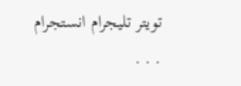تويتر تليجرام انستجرام
. . .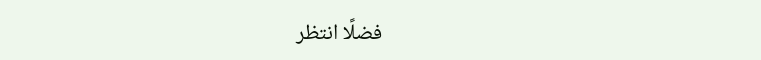فضلًا انتظر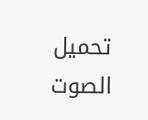تحميل الصوت